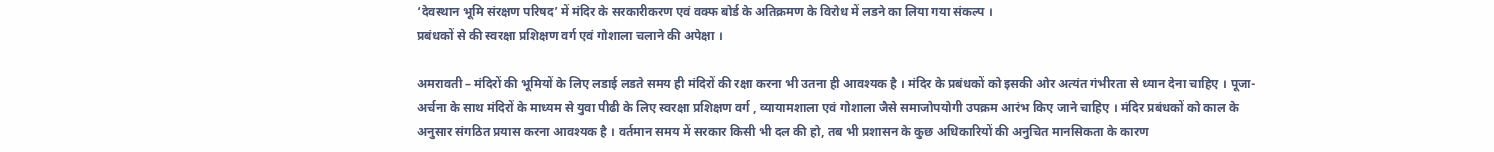‘देवस्थान भूमि संरक्षण परिषद’ में मंदिर के सरकारीकरण एवं वक्फ बोर्ड के अतिक्रमण के विरोध में लडने का लिया गया संकल्प ।
प्रबंधकों से की स्वरक्षा प्रशिक्षण वर्ग एवं गोशाला चलाने की अपेक्षा ।

अमरावती – मंदिरों की भूमियों के लिए लडाई लडते समय ही मंदिरों की रक्षा करना भी उतना ही आवश्यक है । मंदिर के प्रबंधकों को इसकी ओर अत्यंत गंभीरता से ध्यान देना चाहिए । पूजा-अर्चना के साथ मंदिरों के माध्यम से युवा पीढी के लिए स्वरक्षा प्रशिक्षण वर्ग , व्यायामशाला एवं गोशाला जैसे समाजोपयोगी उपक्रम आरंभ किए जाने चाहिए । मंदिर प्रबंधकों को काल के अनुसार संगठित प्रयास करना आवश्यक है । वर्तमान समय में सरकार किसी भी दल की हो, तब भी प्रशासन के कुछ अधिकारियों की अनुचित मानसिकता के कारण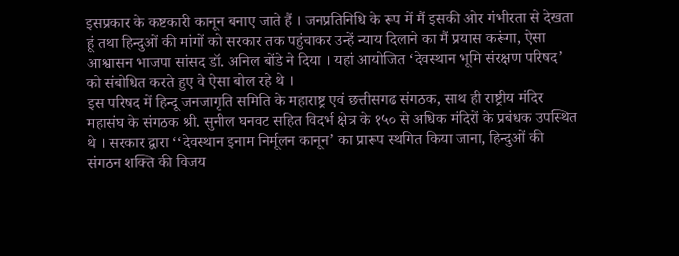इसप्रकार के कष्टकारी कानून बनाए जाते हैं । जनप्रतिनिधि के रूप में मैं इसकी ओर गंभीरता से देखता हूं तथा हिन्दुओं की मांगों को सरकार तक पहुंचाकर उन्हें न्याय दिलाने का मैं प्रयास करूंगा, ऐसा आश्वासन भाजपा सांसद डॉ. अनिल बोंडे ने दिया । यहां आयोजित ‘देवस्थान भूमि संरक्षण परिषद’ को संबोधित करते हुए वे ऐसा बोल रहे थे ।
इस परिषद में हिन्दू जनजागृति समिति के महाराष्ट्र एवं छत्तीसगढ संगठक, साथ ही राष्ट्रीय मंदिर महासंघ के संगठक श्री. सुनील घनवट सहित विदर्भ क्षेत्र के १५० से अधिक मंदिरों के प्रबंधक उपस्थित थे । सरकार द्वारा ‘‘देवस्थान इनाम निर्मूलन कानून’ का प्रारूप स्थगित किया जाना, हिन्दुओं की संगठन शक्ति की विजय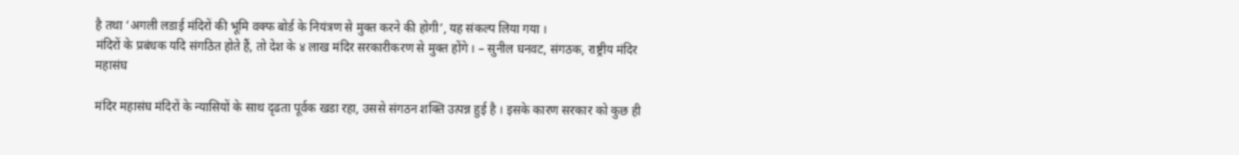है तथा ‘अगली लडाई मंदिरों की भूमि वक्फ बोर्ड के नियंत्रण से मुक्त करने की होगी’, यह संकल्प लिया गया ।
मंदिरों के प्रबंधक यदि संगठित होते हैं, तो देश के ४ लाख मंदिर सरकारीकरण से मुक्त होंगे । – सुनील घनवट, संगठक, राष्ट्रीय मंदिर महासंघ

मंदिर महासंघ मंदिरों के न्यासियों के साथ दृढता पूर्वक खडा रहा, उससे संगठन शक्ति उत्पन्न हुई है । इसके कारण सरकार को कुछ ही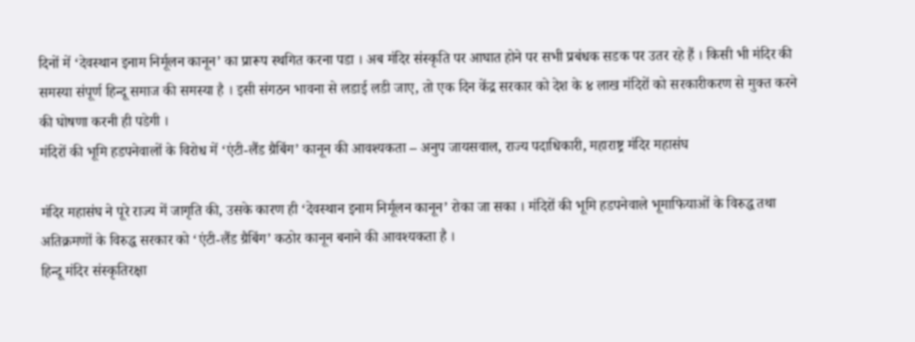दिनों में ‘देवस्थान इनाम निर्मूलन कानून’ का प्रारूप स्थगित करना पडा । अब मंदिर संस्कृति पर आघात होने पर सभी प्रबंधक सडक पर उतर रहे हैं । किसी भी मंदिर की समस्या संपूर्ण हिन्दू समाज की समस्या है । इसी संगठन भावना से लडाई लडी जाए, तो एक दिन केंद्र सरकार को देश के ४ लाख मंदिरों को सरकारीकरण से मुक्त करने की घोषणा करनी ही पडेगी ।
मंदिरों की भूमि हडपनेवालों के विरोध में ‘एंटी-लैंड ग्रैबिंग’ कानून की आवश्यकता – अनुप जायसवाल, राज्य पदाधिकारी, महाराष्ट्र मंदिर महासंघ

मंदिर महासंघ ने पूरे राज्य में जागृति की, उसके कारण ही ‘देवस्थान इनाम निर्मूलन कानून’ रोका जा सका । मंदिरों की भूमि हडपनेवाले भूमाफियाओं के विरुद्ध तथा अतिक्रमणों के विरुद्ध सरकार को ‘एंटी-लैंड ग्रैबिंग’ कठोर कानून बनाने की आवश्यकता है ।
हिन्दू मंदिर संस्कृतिरक्षा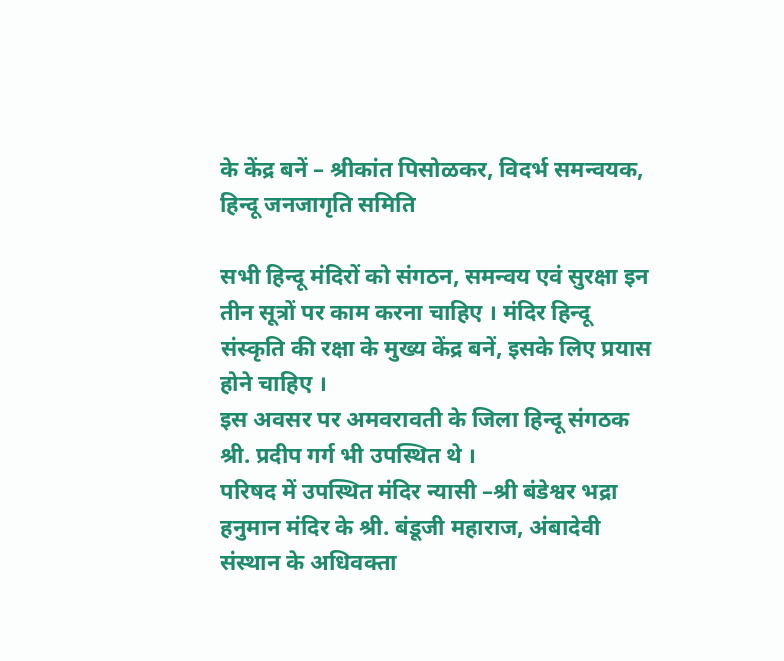के केंद्र बनें – श्रीकांत पिसोळकर, विदर्भ समन्वयक, हिन्दू जनजागृति समिति

सभी हिन्दू मंदिरों को संगठन, समन्वय एवं सुरक्षा इन तीन सूत्रों पर काम करना चाहिए । मंदिर हिन्दू संस्कृति की रक्षा के मुख्य केंद्र बनें, इसके लिए प्रयास होने चाहिए ।
इस अवसर पर अमवरावती के जिला हिन्दू संगठक श्री. प्रदीप गर्ग भी उपस्थित थे ।
परिषद में उपस्थित मंदिर न्यासी –श्री बंडेश्वर भद्रा हनुमान मंदिर के श्री. बंडूजी महाराज, अंबादेवी संस्थान के अधिवक्ता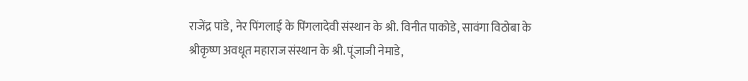राजेंद्र पांडे, नेर पिंगलाई के पिंगलादेवी संस्थान के श्री. विनीत पाकोडे, सावंगा विठोबा के श्रीकृष्ण अवधूत महाराज संस्थान के श्री. पूंजाजी नेमाडे,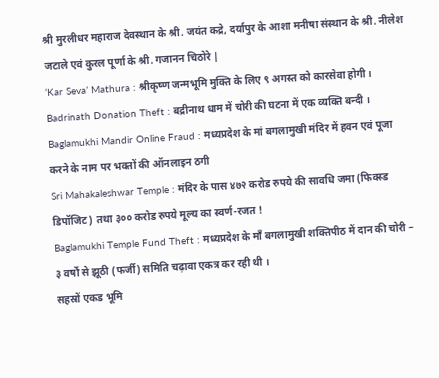श्री मुरलीधर महाराज देवस्थान के श्री. जयंत कद्रे, दर्यापुर के आशा मनीषा संस्थान के श्री. नीलेश जटाले एवं कुरल पूर्णा के श्री. गजानन चिठोरे |
‘Kar Seva’ Mathura : श्रीकृष्ण जन्मभूमि मुक्ति के लिए ९ अगस्त को कारसेवा होगी ।
Badrinath Donation Theft : बद्रीनाथ धाम में चोरी की घटना में एक व्यक्ति बन्दी ।
Baglamukhi Mandir Online Fraud : मध्यप्रदेश के मां बगलामुखी मंदिर में हवन एवं पूजा करने के नाम पर भक्तों की ऑनलाइन ठगी
Sri Mahakaleshwar Temple : मंदिर के पास ४७२ करोड रुपये की सावधि जमा (फिक्स्ड डिपॉजिट) तथा ३०० करोड रुपये मूल्य का स्वर्ण-रजत !
Baglamukhi Temple Fund Theft : मध्यप्रदेश के माँ बगलामुखी शक्तिपीठ में दान की चोरी – ३ वर्षों से झूठी (फर्जी) समिति चढ़ावा एकत्र कर रही थी ।
सहस्रों एकड भूमि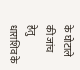के घोटाले की जांच हेतु धाराशिव के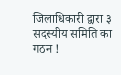जिलाधिकारी द्वारा ३ सदस्यीय समिति का गठन !